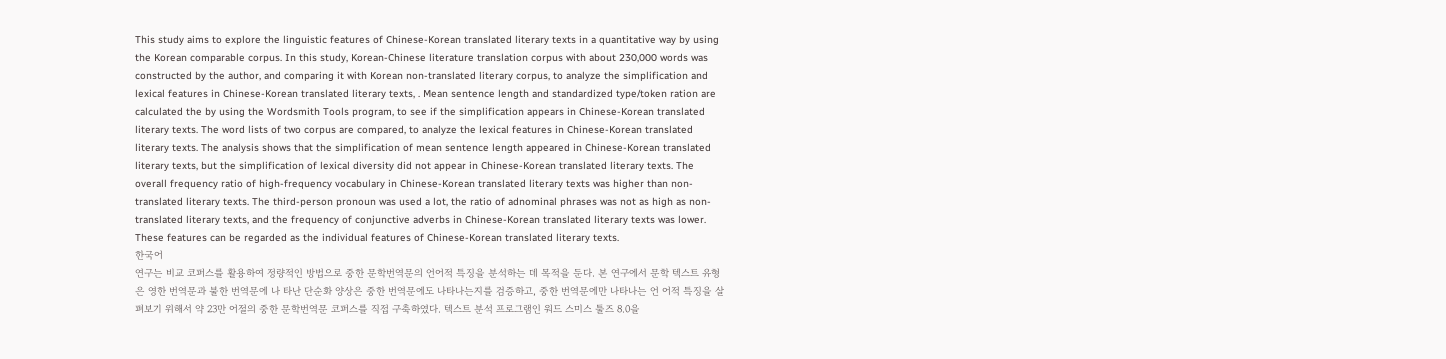This study aims to explore the linguistic features of Chinese-Korean translated literary texts in a quantitative way by using the Korean comparable corpus. In this study, Korean-Chinese literature translation corpus with about 230,000 words was constructed by the author, and comparing it with Korean non-translated literary corpus, to analyze the simplification and lexical features in Chinese-Korean translated literary texts, . Mean sentence length and standardized type/token ration are calculated the by using the Wordsmith Tools program, to see if the simplification appears in Chinese-Korean translated literary texts. The word lists of two corpus are compared, to analyze the lexical features in Chinese-Korean translated literary texts. The analysis shows that the simplification of mean sentence length appeared in Chinese-Korean translated literary texts, but the simplification of lexical diversity did not appear in Chinese-Korean translated literary texts. The overall frequency ratio of high-frequency vocabulary in Chinese-Korean translated literary texts was higher than non-translated literary texts. The third-person pronoun was used a lot, the ratio of adnominal phrases was not as high as non-translated literary texts, and the frequency of conjunctive adverbs in Chinese-Korean translated literary texts was lower. These features can be regarded as the individual features of Chinese-Korean translated literary texts.
한국어
연구는 비교 코퍼스를 활용하여 정량적인 방법으로 중한 문학번역문의 언어적 특징을 분석하는 데 목적을 둔다. 본 연구에서 문학 텍스트 유형은 영한 번역문과 불한 번역문에 나 타난 단순화 양상은 중한 번역문에도 나타나는지를 검증하고, 중한 번역문에만 나타나는 언 어적 특징을 살펴보기 위해서 약 23만 어절의 중한 문학번역문 코퍼스를 직접 구축하였다. 텍스트 분석 프로그램인 워드 스미스 툴즈 8.0을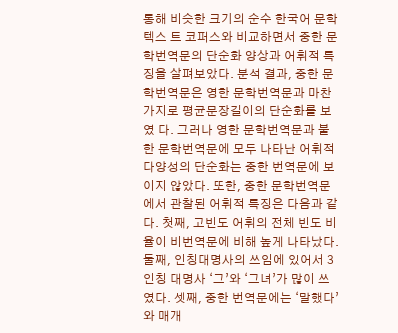통해 비슷한 크기의 순수 한국어 문학 텍스 트 코퍼스와 비교하면서 중한 문학번역문의 단순화 양상과 어휘적 특징을 살펴보았다. 분석 결과, 중한 문학번역문은 영한 문학번역문과 마찬가지로 평균문장길이의 단순화를 보였 다. 그러나 영한 문학번역문과 불한 문학번역문에 모두 나타난 어휘적 다양성의 단순화는 중한 번역문에 보이지 않았다. 또한, 중한 문학번역문에서 관찰된 어휘적 특징은 다음과 같다. 첫째, 고빈도 어휘의 전체 빈도 비율이 비번역문에 비해 높게 나타났다. 둘째, 인칭대명사의 쓰임에 있어서 3인칭 대명사 ‘그’와 ‘그녀’가 많이 쓰였다. 셋째, 중한 번역문에는 ‘말했다’와 매개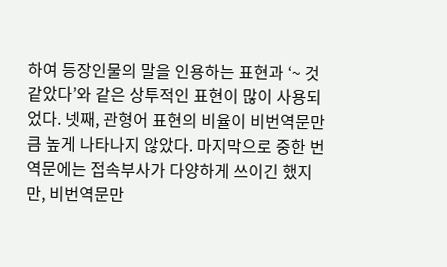하여 등장인물의 말을 인용하는 표현과 ‘~ 것 같았다’와 같은 상투적인 표현이 많이 사용되었다. 넷째, 관형어 표현의 비율이 비번역문만큼 높게 나타나지 않았다. 마지막으로 중한 번역문에는 접속부사가 다양하게 쓰이긴 했지만, 비번역문만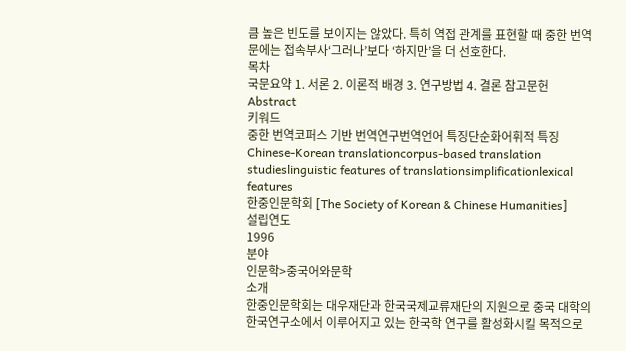큼 높은 빈도를 보이지는 않았다. 특히 역접 관계를 표현할 때 중한 번역문에는 접속부사‘그러나’보다 ‘하지만’을 더 선호한다.
목차
국문요약 1. 서론 2. 이론적 배경 3. 연구방법 4. 결론 참고문헌 Abstract
키워드
중한 번역코퍼스 기반 번역연구번역언어 특징단순화어휘적 특징Chinese-Korean translationcorpus-based translation studieslinguistic features of translationsimplificationlexical features
한중인문학회 [The Society of Korean & Chinese Humanities]
설립연도
1996
분야
인문학>중국어와문학
소개
한중인문학회는 대우재단과 한국국제교류재단의 지원으로 중국 대학의 한국연구소에서 이루어지고 있는 한국학 연구를 활성화시킬 목적으로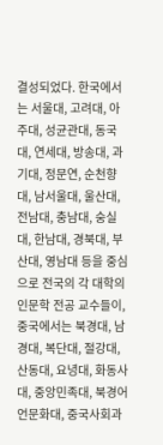결성되었다. 한국에서는 서울대, 고려대, 아주대, 성균관대, 동국대, 연세대, 방송대, 과기대, 정문연, 순천향대, 남서울대, 울산대, 전남대, 충남대, 숭실대, 한남대, 경북대, 부산대, 영남대 등을 중심으로 전국의 각 대학의 인문학 전공 교수들이, 중국에서는 북경대, 남경대, 복단대, 절강대, 산동대, 요녕대, 화동사대, 중앙민족대, 북경어언문화대, 중국사회과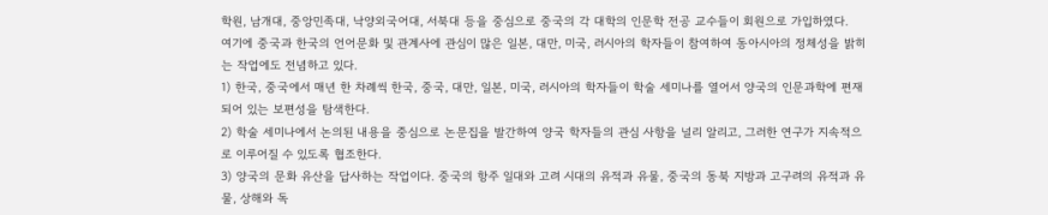학원, 남개대, 중앙민족대, 낙양외국어대, 서북대 등을 중심으로 중국의 각 대학의 인문학 전공 교수들이 회원으로 가입하였다.
여기에 중국과 한국의 언어문화 및 관계사에 관심이 많은 일본, 대만, 미국, 러시아의 학자들이 참여하여 동아시아의 정체성을 밝히는 작업에도 전념하고 있다.
1) 한국, 중국에서 매년 한 차례씩 한국, 중국, 대만, 일본, 미국, 러시아의 학자들이 학술 세미나를 열어서 양국의 인문과학에 편재되어 있는 보편성을 탐색한다.
2) 학술 세미나에서 논의된 내용을 중심으로 논문집을 발간하여 양국 학자들의 관심 사항을 널리 알리고, 그러한 연구가 지속적으로 이루어질 수 있도록 협조한다.
3) 양국의 문화 유산을 답사하는 작업이다. 중국의 항주 일대와 고려 시대의 유적과 유물, 중국의 동북 지방과 고구려의 유적과 유물, 상해와 독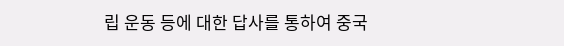립 운동 등에 대한 답사를 통하여 중국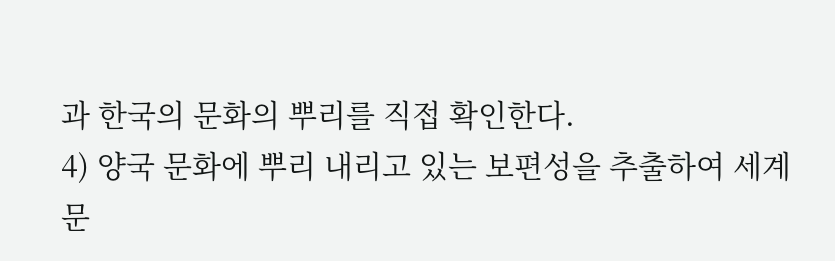과 한국의 문화의 뿌리를 직접 확인한다.
4) 양국 문화에 뿌리 내리고 있는 보편성을 추출하여 세계 문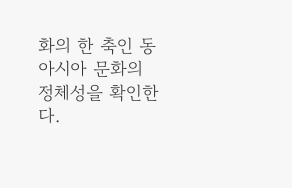화의 한 축인 동아시아 문화의 정체성을 확인한다.